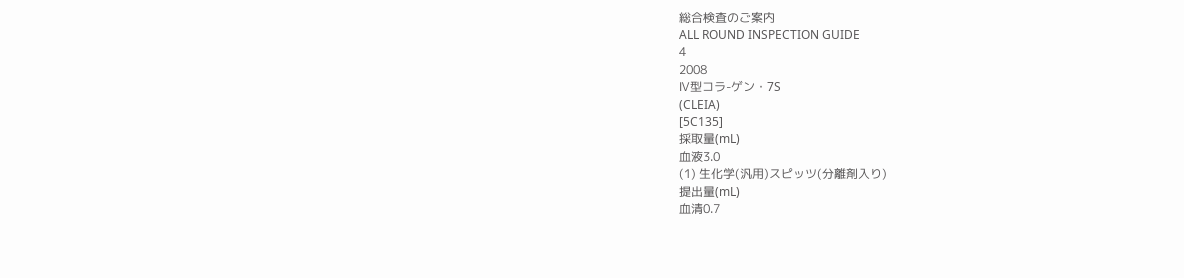総合検査のご案内
ALL ROUND INSPECTION GUIDE
4
2008
Ⅳ型コラ-ゲン・7S
(CLEIA)
[5C135]
採取量(mL)
血液3.0
(1) 生化学(汎用)スピッツ(分離剤入り)
提出量(mL)
血清0.7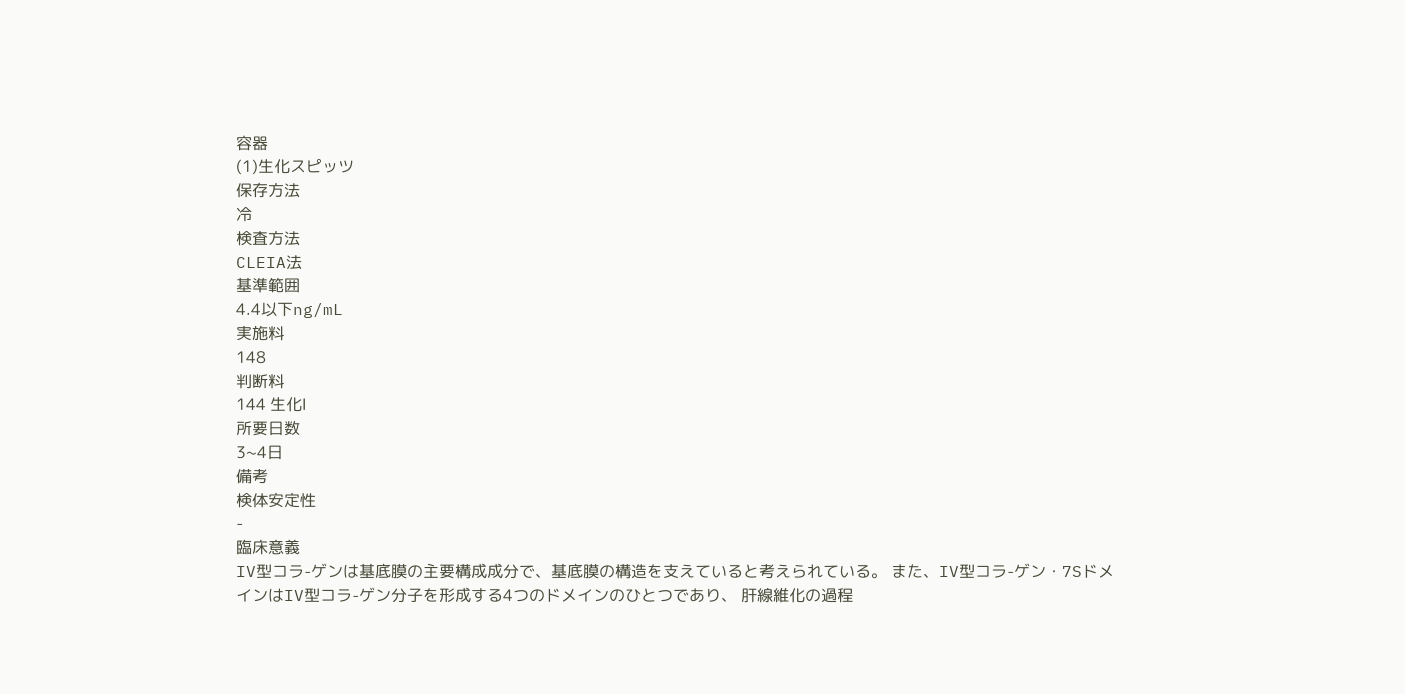容器
(1)生化スピッツ
保存方法
冷
検査方法
CLEIA法
基準範囲
4.4以下ng/mL
実施料
148
判断料
144 生化Ⅰ
所要日数
3~4日
備考
検体安定性
-
臨床意義
IV型コラ-ゲンは基底膜の主要構成成分で、基底膜の構造を支えていると考えられている。 また、IV型コラ-ゲン・7SドメインはIV型コラ-ゲン分子を形成する4つのドメインのひとつであり、 肝線維化の過程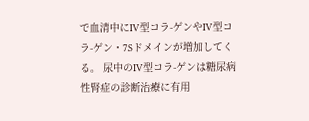で血清中にIV型コラ-ゲンやIV型コラ-ゲン・7Sドメインが増加してくる。 尿中のIV型コラ-ゲンは糖尿病性腎症の診断治療に有用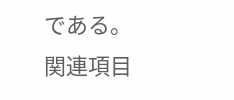である。
関連項目